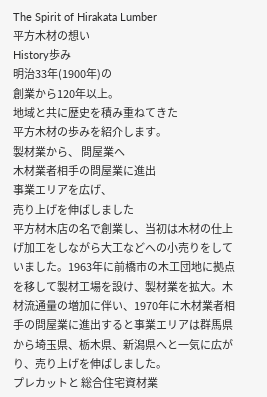The Spirit of Hirakata Lumber
平方木材の想い
History歩み
明治33年(1900年)の
創業から120年以上。
地域と共に歴史を積み重ねてきた
平方木材の歩みを紹介します。
製材業から、 問屋業へ
木材業者相手の問屋業に進出
事業エリアを広げ、
売り上げを伸ばしました
平方材木店の名で創業し、当初は木材の仕上げ加工をしながら大工などへの小売りをしていました。1963年に前橋市の木工団地に拠点を移して製材工場を設け、製材業を拡大。木材流通量の増加に伴い、1970年に木材業者相手の問屋業に進出すると事業エリアは群馬県から埼玉県、栃木県、新潟県へと一気に広がり、売り上げを伸ばしました。
プレカットと 総合住宅資材業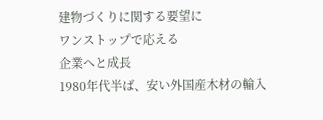建物づくりに関する要望に
ワンストップで応える
企業へと成長
1980年代半ば、安い外国産木材の輸入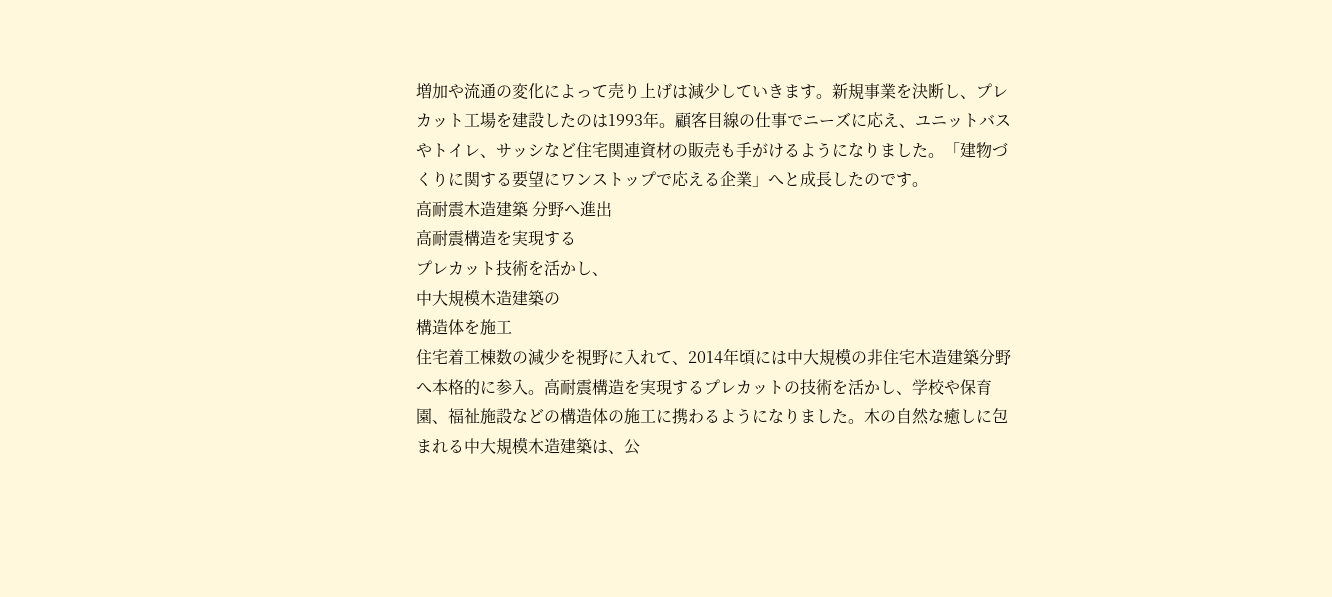増加や流通の変化によって売り上げは減少していきます。新規事業を決断し、プレカット工場を建設したのは1993年。顧客目線の仕事でニーズに応え、ユニットバスやトイレ、サッシなど住宅関連資材の販売も手がけるようになりました。「建物づくりに関する要望にワンストップで応える企業」へと成長したのです。
高耐震木造建築 分野へ進出
高耐震構造を実現する
プレカット技術を活かし、
中大規模木造建築の
構造体を施工
住宅着工棟数の減少を視野に入れて、2014年頃には中大規模の非住宅木造建築分野へ本格的に参入。高耐震構造を実現するプレカットの技術を活かし、学校や保育園、福祉施設などの構造体の施工に携わるようになりました。木の自然な癒しに包まれる中大規模木造建築は、公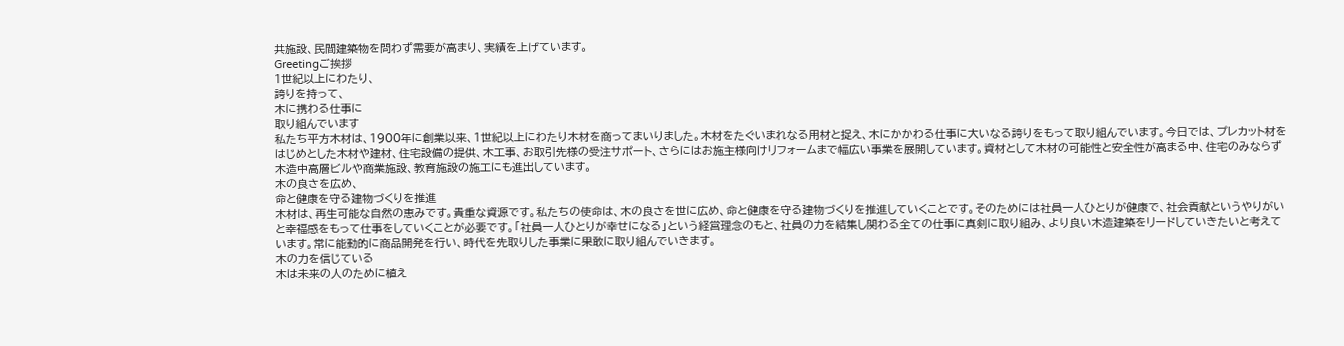共施設、民間建築物を問わず需要が高まり、実績を上げています。
Greetingご挨拶
1世紀以上にわたり、
誇りを持って、
木に携わる仕事に
取り組んでいます
私たち平方木材は、1900年に創業以来、1世紀以上にわたり木材を商ってまいりました。木材をたぐいまれなる用材と捉え、木にかかわる仕事に大いなる誇りをもって取り組んでいます。今日では、プレカット材をはじめとした木材や建材、住宅設備の提供、木工事、お取引先様の受注サポート、さらにはお施主様向けリフォームまで幅広い事業を展開しています。資材として木材の可能性と安全性が高まる中、住宅のみならず木造中高層ビルや商業施設、教育施設の施工にも進出しています。
木の良さを広め、
命と健康を守る建物づくりを推進
木材は、再生可能な自然の恵みです。貴重な資源です。私たちの使命は、木の良さを世に広め、命と健康を守る建物づくりを推進していくことです。そのためには社員一人ひとりが健康で、社会貢献というやりがいと幸福感をもって仕事をしていくことが必要です。「社員一人ひとりが幸せになる」という経営理念のもと、社員の力を結集し関わる全ての仕事に真剣に取り組み、より良い木造建築をリードしていきたいと考えています。常に能動的に商品開発を行い、時代を先取りした事業に果敢に取り組んでいきます。
木の力を信じている
木は未来の人のために植え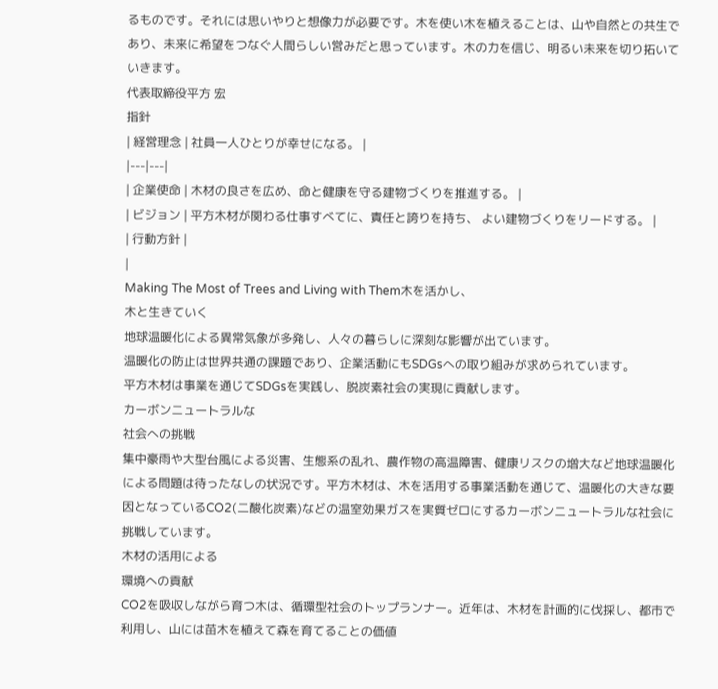るものです。それには思いやりと想像力が必要です。木を使い木を植えることは、山や自然との共生であり、未来に希望をつなぐ人間らしい営みだと思っています。木の力を信じ、明るい未来を切り拓いていきます。
代表取締役平方 宏
指針
| 経営理念 | 社員一人ひとりが幸せになる。 |
|---|---|
| 企業使命 | 木材の良さを広め、命と健康を守る建物づくりを推進する。 |
| ビジョン | 平方木材が関わる仕事すべてに、責任と誇りを持ち、 よい建物づくりをリードする。 |
| 行動方針 |
|
Making The Most of Trees and Living with Them木を活かし、
木と生きていく
地球温暖化による異常気象が多発し、人々の暮らしに深刻な影響が出ています。
温暖化の防止は世界共通の課題であり、企業活動にもSDGsへの取り組みが求められています。
平方木材は事業を通じてSDGsを実践し、脱炭素社会の実現に貢献します。
カーボンニュートラルな
社会への挑戦
集中豪雨や大型台風による災害、生態系の乱れ、農作物の高温障害、健康リスクの増大など地球温暖化による問題は待ったなしの状況です。平方木材は、木を活用する事業活動を通じて、温暖化の大きな要因となっているCO2(二酸化炭素)などの温室効果ガスを実質ゼロにするカーボンニュートラルな社会に挑戦しています。
木材の活用による
環境への貢献
CO2を吸収しながら育つ木は、循環型社会のトップランナー。近年は、木材を計画的に伐採し、都市で利用し、山には苗木を植えて森を育てることの価値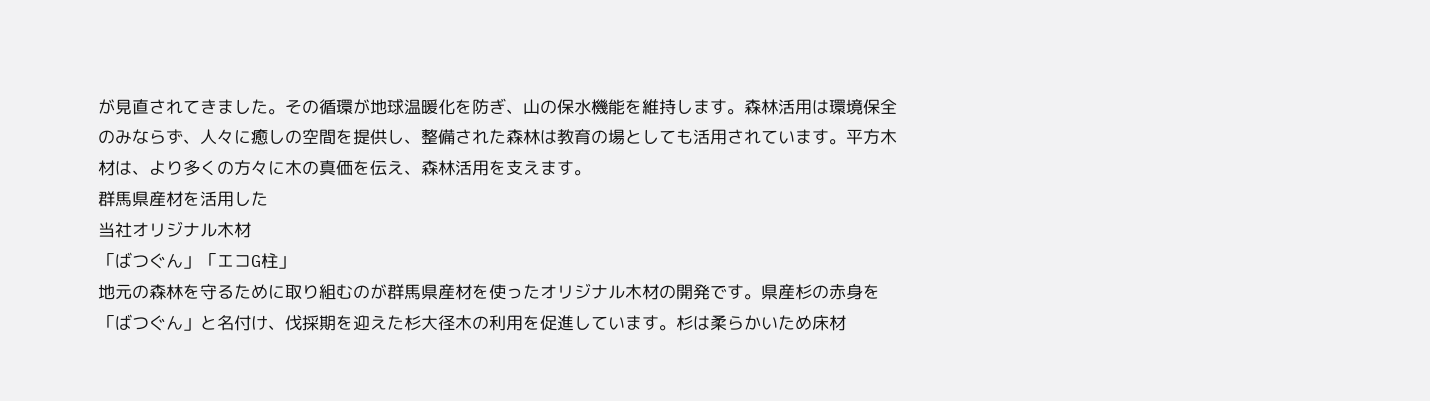が見直されてきました。その循環が地球温暖化を防ぎ、山の保水機能を維持します。森林活用は環境保全のみならず、人々に癒しの空間を提供し、整備された森林は教育の場としても活用されています。平方木材は、より多くの方々に木の真価を伝え、森林活用を支えます。
群馬県産材を活用した
当社オリジナル木材
「ばつぐん」「エコG柱」
地元の森林を守るために取り組むのが群馬県産材を使ったオリジナル木材の開発です。県産杉の赤身を「ばつぐん」と名付け、伐採期を迎えた杉大径木の利用を促進しています。杉は柔らかいため床材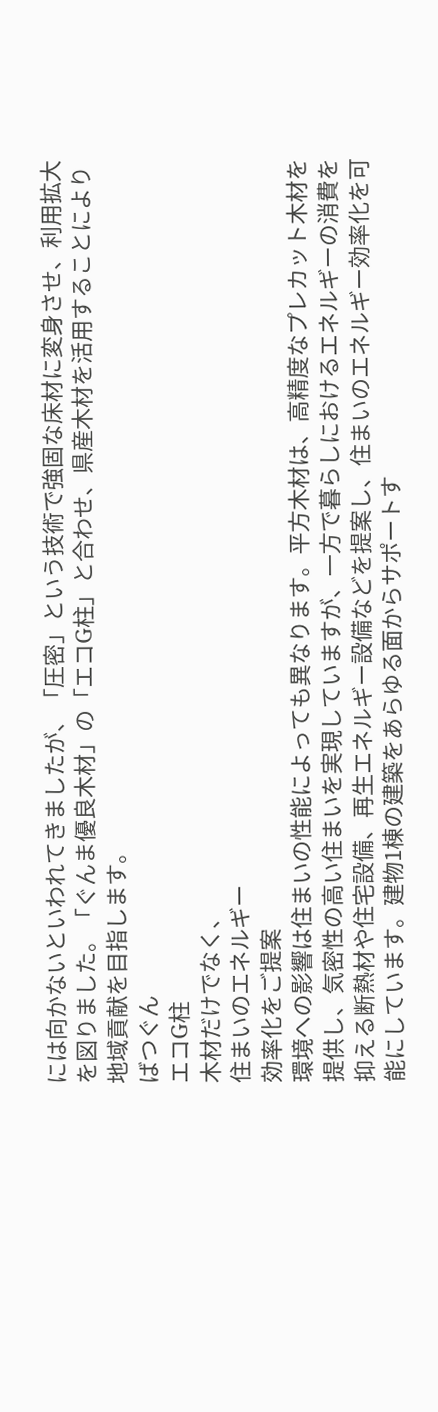には向かないといわれてきましたが、「圧密」という技術で強固な床材に変身させ、利用拡大を図りました。「ぐんま優良木材」の「エコG柱」と合わせ、県産木材を活用することにより地域貢献を目指します。
ばつぐん
エコG柱
木材だけでなく、
住まいのエネルギー
効率化をご提案
環境への影響は住まいの性能によっても異なります。平方木材は、高精度なプレカット木材を提供し、気密性の高い住まいを実現していますが、一方で暮らしにおけるエネルギーの消費を抑える断熱材や住宅設備、再生エネルギー設備などを提案し、住まいのエネルギー効率化を可能にしています。建物1棟の建築をあらゆる面からサポートす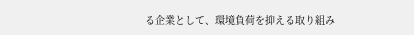る企業として、環境負荷を抑える取り組み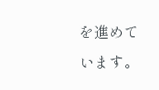を進めています。